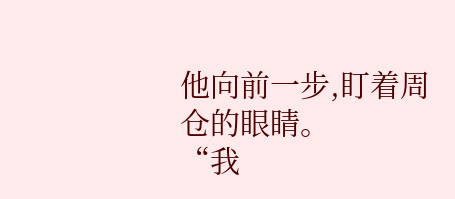他向前一步,盯着周仓的眼睛。
“我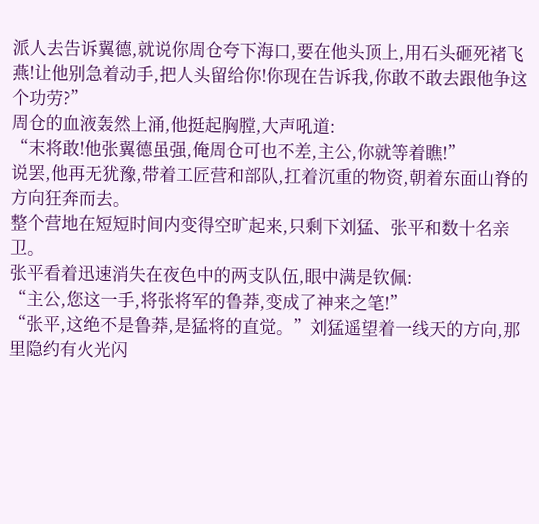派人去告诉翼德,就说你周仓夸下海口,要在他头顶上,用石头砸死褚飞燕!让他别急着动手,把人头留给你!你现在告诉我,你敢不敢去跟他争这个功劳?”
周仓的血液轰然上涌,他挺起胸膛,大声吼道:
“末将敢!他张翼德虽强,俺周仓可也不差,主公,你就等着瞧!”
说罢,他再无犹豫,带着工匠营和部队,扛着沉重的物资,朝着东面山脊的方向狂奔而去。
整个营地在短短时间内变得空旷起来,只剩下刘猛、张平和数十名亲卫。
张平看着迅速消失在夜色中的两支队伍,眼中满是钦佩:
“主公,您这一手,将张将军的鲁莽,变成了神来之笔!”
“张平,这绝不是鲁莽,是猛将的直觉。”刘猛遥望着一线天的方向,那里隐约有火光闪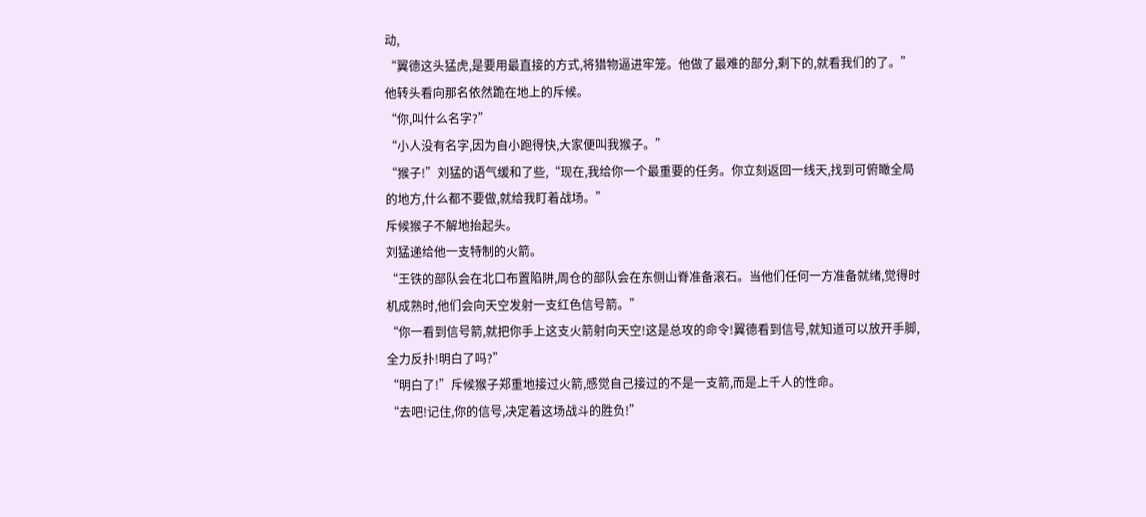动,
“翼德这头猛虎,是要用最直接的方式,将猎物逼进牢笼。他做了最难的部分,剩下的,就看我们的了。”
他转头看向那名依然跪在地上的斥候。
“你,叫什么名字?”
“小人没有名字,因为自小跑得快,大家便叫我猴子。”
“猴子!”刘猛的语气缓和了些,“现在,我给你一个最重要的任务。你立刻返回一线天,找到可俯瞰全局的地方,什么都不要做,就给我盯着战场。”
斥候猴子不解地抬起头。
刘猛递给他一支特制的火箭。
“王铁的部队会在北口布置陷阱,周仓的部队会在东侧山脊准备滚石。当他们任何一方准备就绪,觉得时机成熟时,他们会向天空发射一支红色信号箭。”
“你一看到信号箭,就把你手上这支火箭射向天空!这是总攻的命令!翼德看到信号,就知道可以放开手脚,全力反扑!明白了吗?”
“明白了!”斥候猴子郑重地接过火箭,感觉自己接过的不是一支箭,而是上千人的性命。
“去吧!记住,你的信号,决定着这场战斗的胜负!”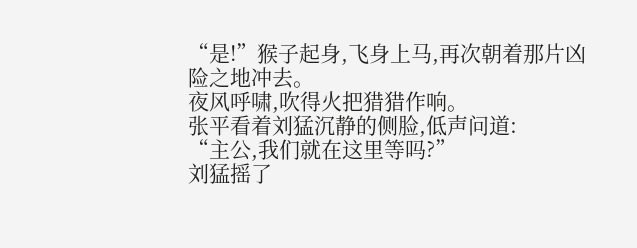“是!”猴子起身,飞身上马,再次朝着那片凶险之地冲去。
夜风呼啸,吹得火把猎猎作响。
张平看着刘猛沉静的侧脸,低声问道:
“主公,我们就在这里等吗?”
刘猛摇了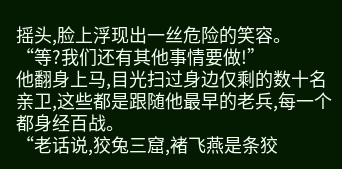摇头,脸上浮现出一丝危险的笑容。
“等?我们还有其他事情要做!”
他翻身上马,目光扫过身边仅剩的数十名亲卫,这些都是跟随他最早的老兵,每一个都身经百战。
“老话说,狡兔三窟,褚飞燕是条狡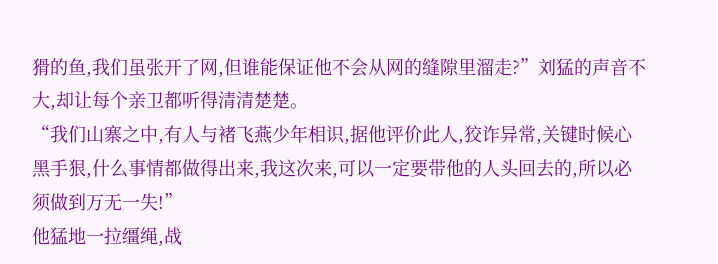猾的鱼,我们虽张开了网,但谁能保证他不会从网的缝隙里溜走?”刘猛的声音不大,却让每个亲卫都听得清清楚楚。
“我们山寨之中,有人与褚飞燕少年相识,据他评价此人,狡诈异常,关键时候心黑手狠,什么事情都做得出来,我这次来,可以一定要带他的人头回去的,所以必须做到万无一失!”
他猛地一拉缰绳,战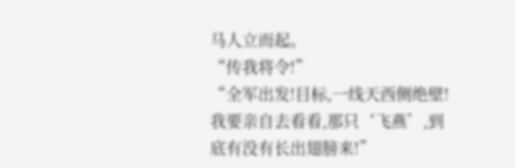马人立而起。
“传我将令!”
“全军出发!目标,一线天西侧绝壁!我要亲自去看看,那只‘飞燕’,到底有没有长出翅膀来!”